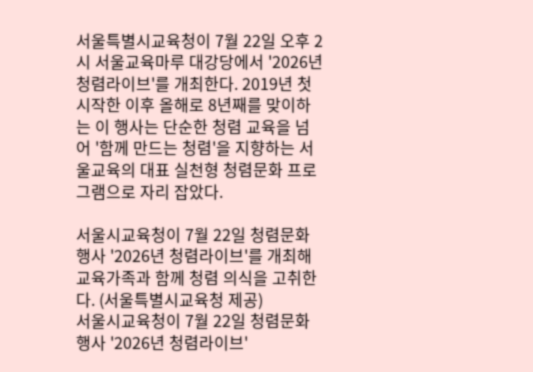서울특별시교육청이 7월 22일 오후 2시 서울교육마루 대강당에서 '2026년 청렴라이브'를 개최한다. 2019년 첫 시작한 이후 올해로 8년째를 맞이하는 이 행사는 단순한 청렴 교육을 넘어 '함께 만드는 청렴'을 지향하는 서울교육의 대표 실천형 청렴문화 프로그램으로 자리 잡았다.

서울시교육청이 7월 22일 청렴문화 행사 '2026년 청렴라이브'를 개최해 교육가족과 함께 청렴 의식을 고취한다. (서울특별시교육청 제공)
서울시교육청이 7월 22일 청렴문화 행사 '2026년 청렴라이브'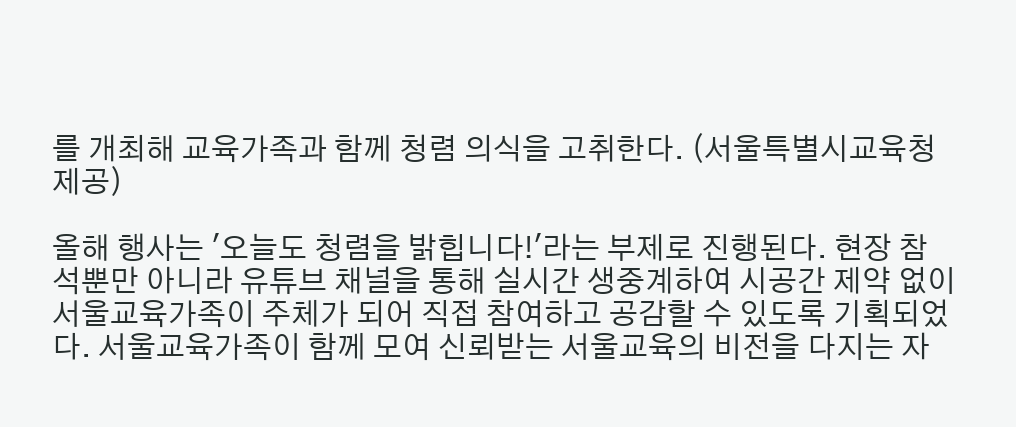를 개최해 교육가족과 함께 청렴 의식을 고취한다. (서울특별시교육청 제공)

올해 행사는 '오늘도 청렴을 밝힙니다!'라는 부제로 진행된다. 현장 참석뿐만 아니라 유튜브 채널을 통해 실시간 생중계하여 시공간 제약 없이 서울교육가족이 주체가 되어 직접 참여하고 공감할 수 있도록 기획되었다. 서울교육가족이 함께 모여 신뢰받는 서울교육의 비전을 다지는 자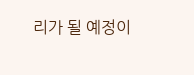리가 될 예정이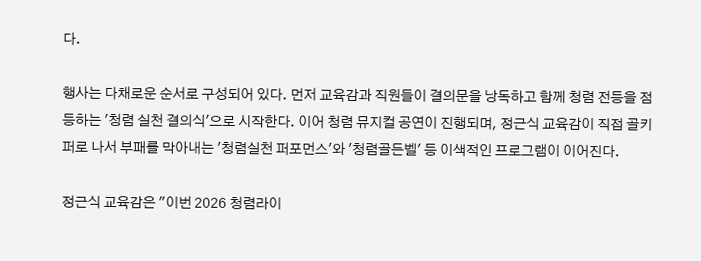다.

행사는 다채로운 순서로 구성되어 있다. 먼저 교육감과 직원들이 결의문을 낭독하고 함께 청렴 전등을 점등하는 '청렴 실천 결의식'으로 시작한다. 이어 청렴 뮤지컬 공연이 진행되며, 정근식 교육감이 직접 골키퍼로 나서 부패를 막아내는 '청렴실천 퍼포먼스'와 '청렴골든벨' 등 이색적인 프로그램이 이어진다.

정근식 교육감은 "이번 2026 청렴라이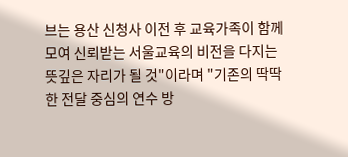브는 용산 신청사 이전 후 교육가족이 함께 모여 신뢰받는 서울교육의 비전을 다지는 뜻깊은 자리가 될 것"이라며 "기존의 딱딱한 전달 중심의 연수 방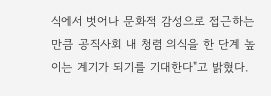식에서 벗어나 문화적 감성으로 접근하는 만큼 공직사회 내 청렴 의식을 한 단계 높이는 계기가 되기를 기대한다"고 밝혔다.